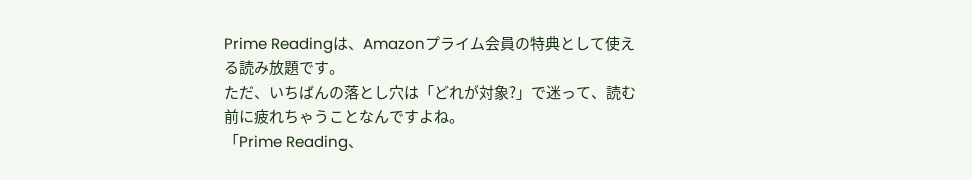Prime Readingは、Amazonプライム会員の特典として使える読み放題です。
ただ、いちばんの落とし穴は「どれが対象?」で迷って、読む前に疲れちゃうことなんですよね。
「Prime Reading、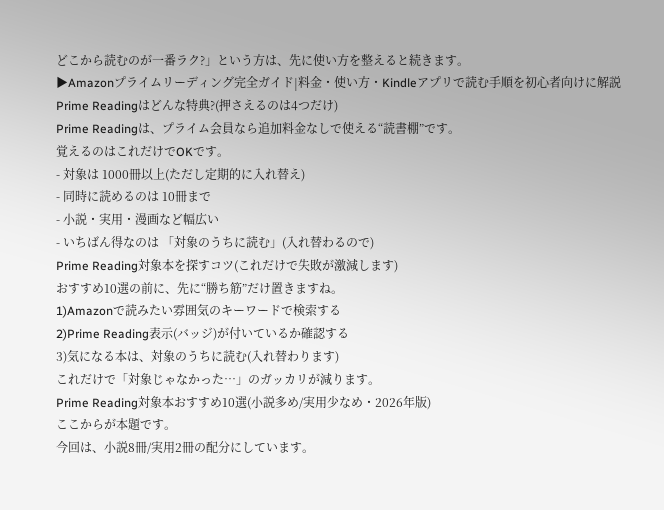どこから読むのが一番ラク?」という方は、先に使い方を整えると続きます。
▶Amazonプライムリーディング完全ガイド|料金・使い方・Kindleアプリで読む手順を初心者向けに解説
Prime Readingはどんな特典?(押さえるのは4つだけ)
Prime Readingは、プライム会員なら追加料金なしで使える“読書棚”です。
覚えるのはこれだけでOKです。
- 対象は 1000冊以上(ただし定期的に入れ替え)
- 同時に読めるのは 10冊まで
- 小説・実用・漫画など幅広い
- いちばん得なのは 「対象のうちに読む」(入れ替わるので)
Prime Reading対象本を探すコツ(これだけで失敗が激減します)
おすすめ10選の前に、先に“勝ち筋”だけ置きますね。
1)Amazonで読みたい雰囲気のキーワードで検索する
2)Prime Reading表示(バッジ)が付いているか確認する
3)気になる本は、対象のうちに読む(入れ替わります)
これだけで「対象じゃなかった…」のガッカリが減ります。
Prime Reading対象本おすすめ10選(小説多め/実用少なめ・2026年版)
ここからが本題です。
今回は、小説8冊/実用2冊の配分にしています。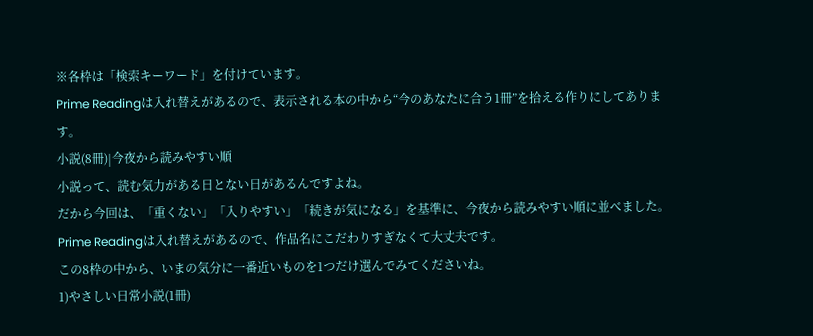※各枠は「検索キーワード」を付けています。
Prime Readingは入れ替えがあるので、表示される本の中から“今のあなたに合う1冊”を拾える作りにしてあります。
小説(8冊)|今夜から読みやすい順
小説って、読む気力がある日とない日があるんですよね。
だから今回は、「重くない」「入りやすい」「続きが気になる」を基準に、今夜から読みやすい順に並べました。
Prime Readingは入れ替えがあるので、作品名にこだわりすぎなくて大丈夫です。
この8枠の中から、いまの気分に一番近いものを1つだけ選んでみてくださいね。
1)やさしい日常小説(1冊)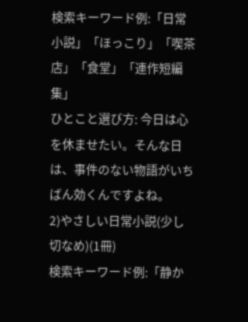検索キーワード例:「日常 小説」「ほっこり」「喫茶店」「食堂」「連作短編集」
ひとこと選び方: 今日は心を休ませたい。そんな日は、事件のない物語がいちばん効くんですよね。
2)やさしい日常小説(少し切なめ)(1冊)
検索キーワード例:「静か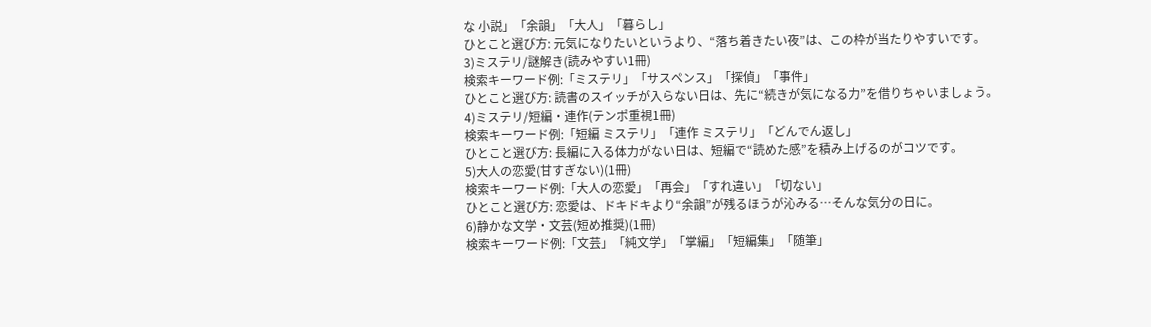な 小説」「余韻」「大人」「暮らし」
ひとこと選び方: 元気になりたいというより、“落ち着きたい夜”は、この枠が当たりやすいです。
3)ミステリ/謎解き(読みやすい1冊)
検索キーワード例:「ミステリ」「サスペンス」「探偵」「事件」
ひとこと選び方: 読書のスイッチが入らない日は、先に“続きが気になる力”を借りちゃいましょう。
4)ミステリ/短編・連作(テンポ重視1冊)
検索キーワード例:「短編 ミステリ」「連作 ミステリ」「どんでん返し」
ひとこと選び方: 長編に入る体力がない日は、短編で“読めた感”を積み上げるのがコツです。
5)大人の恋愛(甘すぎない)(1冊)
検索キーワード例:「大人の恋愛」「再会」「すれ違い」「切ない」
ひとこと選び方: 恋愛は、ドキドキより“余韻”が残るほうが沁みる…そんな気分の日に。
6)静かな文学・文芸(短め推奨)(1冊)
検索キーワード例:「文芸」「純文学」「掌編」「短編集」「随筆」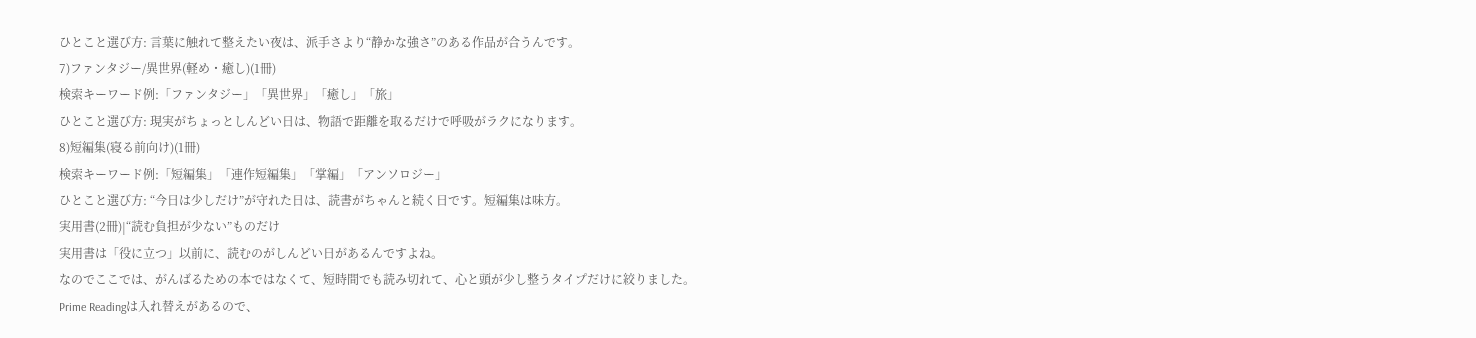ひとこと選び方: 言葉に触れて整えたい夜は、派手さより“静かな強さ”のある作品が合うんです。
7)ファンタジー/異世界(軽め・癒し)(1冊)
検索キーワード例:「ファンタジー」「異世界」「癒し」「旅」
ひとこと選び方: 現実がちょっとしんどい日は、物語で距離を取るだけで呼吸がラクになります。
8)短編集(寝る前向け)(1冊)
検索キーワード例:「短編集」「連作短編集」「掌編」「アンソロジー」
ひとこと選び方: “今日は少しだけ”が守れた日は、読書がちゃんと続く日です。短編集は味方。
実用書(2冊)|“読む負担が少ない”ものだけ
実用書は「役に立つ」以前に、読むのがしんどい日があるんですよね。
なのでここでは、がんばるための本ではなくて、短時間でも読み切れて、心と頭が少し整うタイプだけに絞りました。
Prime Readingは入れ替えがあるので、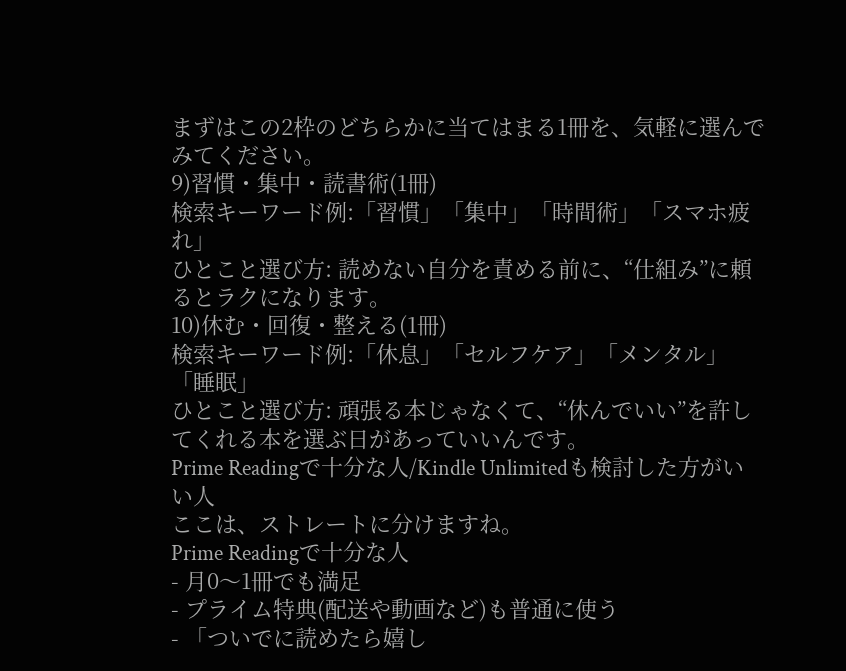まずはこの2枠のどちらかに当てはまる1冊を、気軽に選んでみてください。
9)習慣・集中・読書術(1冊)
検索キーワード例:「習慣」「集中」「時間術」「スマホ疲れ」
ひとこと選び方: 読めない自分を責める前に、“仕組み”に頼るとラクになります。
10)休む・回復・整える(1冊)
検索キーワード例:「休息」「セルフケア」「メンタル」「睡眠」
ひとこと選び方: 頑張る本じゃなくて、“休んでいい”を許してくれる本を選ぶ日があっていいんです。
Prime Readingで十分な人/Kindle Unlimitedも検討した方がいい人
ここは、ストレートに分けますね。
Prime Readingで十分な人
- 月0〜1冊でも満足
- プライム特典(配送や動画など)も普通に使う
- 「ついでに読めたら嬉し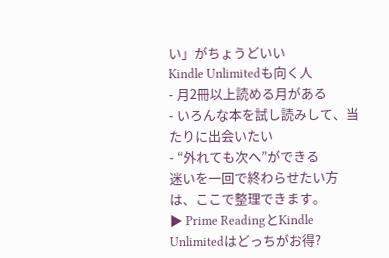い」がちょうどいい
Kindle Unlimitedも向く人
- 月2冊以上読める月がある
- いろんな本を試し読みして、当たりに出会いたい
- “外れても次へ”ができる
迷いを一回で終わらせたい方は、ここで整理できます。
▶ Prime ReadingとKindle Unlimitedはどっちがお得?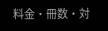料金・冊数・対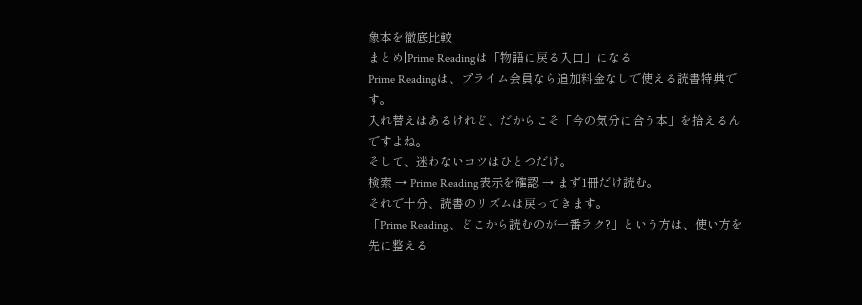象本を徹底比較
まとめ|Prime Readingは「物語に戻る入口」になる
Prime Readingは、プライム会員なら追加料金なしで使える読書特典です。
入れ替えはあるけれど、だからこそ「今の気分に合う本」を拾えるんですよね。
そして、迷わないコツはひとつだけ。
検索 → Prime Reading表示を確認 → まず1冊だけ読む。
それで十分、読書のリズムは戻ってきます。
「Prime Reading、どこから読むのが一番ラク?」という方は、使い方を先に整える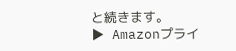と続きます。
▶ Amazonプライ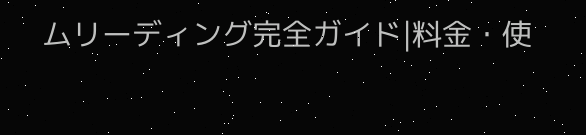ムリーディング完全ガイド|料金・使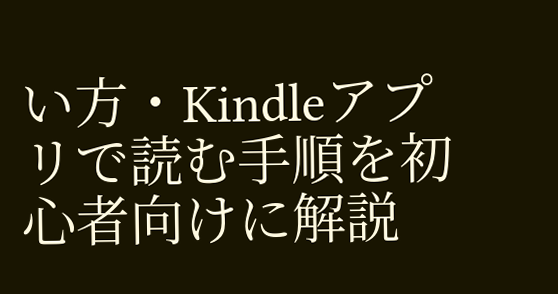い方・Kindleアプリで読む手順を初心者向けに解説